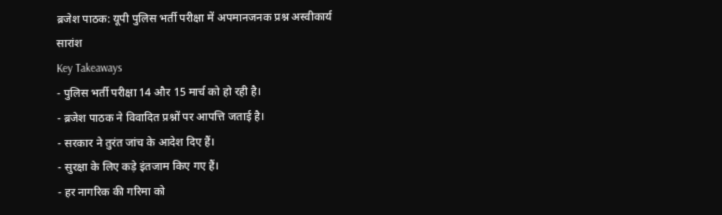ब्रजेश पाठक: यूपी पुलिस भर्ती परीक्षा में अपमानजनक प्रश्न अस्वीकार्य
सारांश
Key Takeaways
- पुलिस भर्ती परीक्षा 14 और 15 मार्च को हो रही है।
- ब्रजेश पाठक ने विवादित प्रश्नों पर आपत्ति जताई है।
- सरकार ने तुरंत जांच के आदेश दिए हैं।
- सुरक्षा के लिए कड़े इंतजाम किए गए हैं।
- हर नागरिक की गरिमा को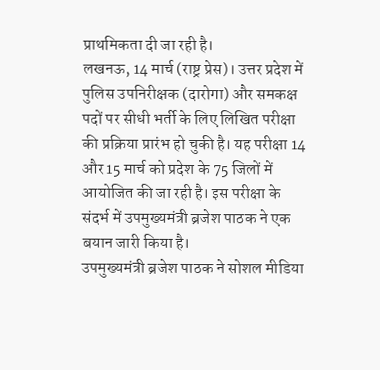प्राथमिकता दी जा रही है।
लखनऊ, 14 मार्च (राष्ट्र प्रेस)। उत्तर प्रदेश में पुलिस उपनिरीक्षक (दारोगा) और समकक्ष पदों पर सीधी भर्ती के लिए लिखित परीक्षा की प्रक्रिया प्रारंभ हो चुकी है। यह परीक्षा 14 और 15 मार्च को प्रदेश के 75 जिलों में आयोजित की जा रही है। इस परीक्षा के संदर्भ में उपमुख्यमंत्री ब्रजेश पाठक ने एक बयान जारी किया है।
उपमुख्यमंत्री ब्रजेश पाठक ने सोशल मीडिया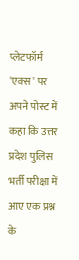प्लेटफॉर्म 'एक्स' पर अपने पोस्ट में कहा कि उत्तर प्रदेश पुलिस भर्ती परीक्षा में आए एक प्रश्न के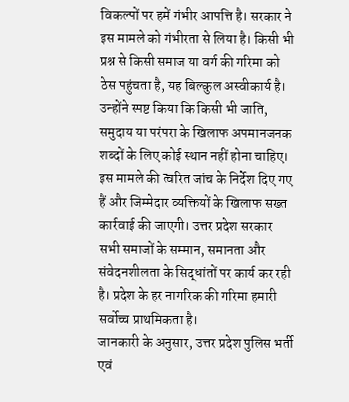विकल्पों पर हमें गंभीर आपत्ति है। सरकार ने इस मामले को गंभीरता से लिया है। किसी भी प्रश्न से किसी समाज या वर्ग की गरिमा को ठेस पहुंचता है, यह बिल्कुल अस्वीकार्य है।
उन्होंने स्पष्ट किया कि किसी भी जाति, समुदाय या परंपरा के खिलाफ अपमानजनक शब्दों के लिए कोई स्थान नहीं होना चाहिए। इस मामले की त्वरित जांच के निर्देश दिए गए हैं और जिम्मेदार व्यक्तियों के खिलाफ सख्त कार्रवाई की जाएगी। उत्तर प्रदेश सरकार सभी समाजों के सम्मान, समानता और संवेदनशीलता के सिद्धांतों पर कार्य कर रही है। प्रदेश के हर नागरिक की गरिमा हमारी सर्वोच्च प्राथमिकता है।
जानकारी के अनुसार, उत्तर प्रदेश पुलिस भर्ती एवं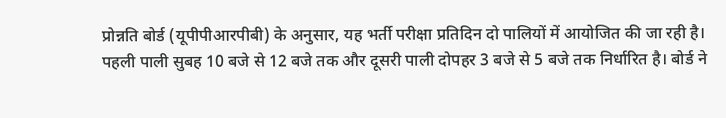प्रोन्नति बोर्ड (यूपीपीआरपीबी) के अनुसार, यह भर्ती परीक्षा प्रतिदिन दो पालियों में आयोजित की जा रही है। पहली पाली सुबह 10 बजे से 12 बजे तक और दूसरी पाली दोपहर 3 बजे से 5 बजे तक निर्धारित है। बोर्ड ने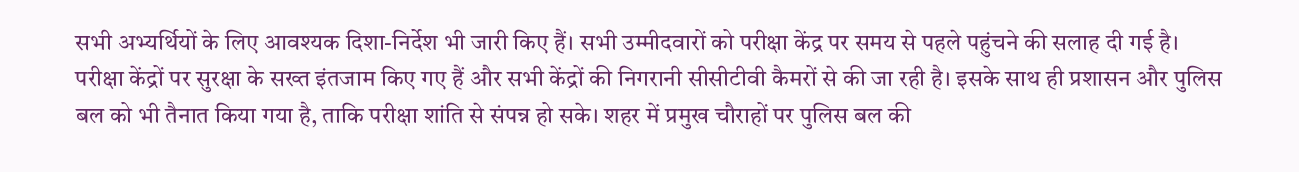सभी अभ्यर्थियों के लिए आवश्यक दिशा-निर्देश भी जारी किए हैं। सभी उम्मीदवारों को परीक्षा केंद्र पर समय से पहले पहुंचने की सलाह दी गई है।
परीक्षा केंद्रों पर सुरक्षा के सख्त इंतजाम किए गए हैं और सभी केंद्रों की निगरानी सीसीटीवी कैमरों से की जा रही है। इसके साथ ही प्रशासन और पुलिस बल को भी तैनात किया गया है, ताकि परीक्षा शांति से संपन्न हो सके। शहर में प्रमुख चौराहों पर पुलिस बल की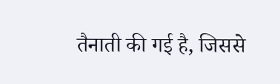तैनाती की गई है, जिससे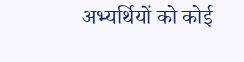अभ्यर्थियों को कोई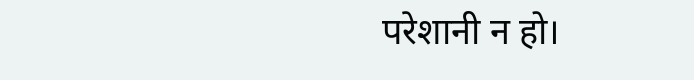परेशानी न हो।